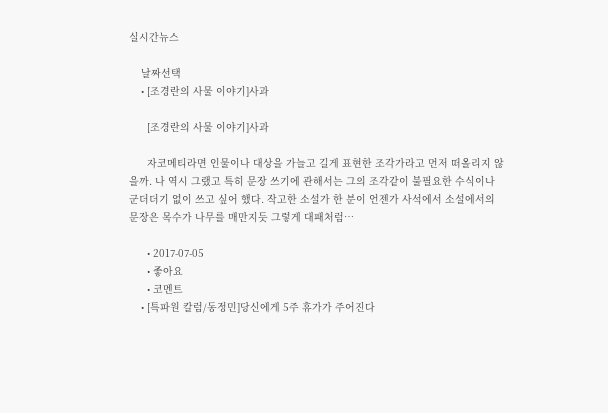실시간뉴스

    날짜선택
    • [조경란의 사물 이야기]사과

      [조경란의 사물 이야기]사과

      자코메티라면 인물이나 대상을 가늘고 길게 표현한 조각가라고 먼저 떠올리지 않을까. 나 역시 그랬고 특히 문장 쓰기에 관해서는 그의 조각같이 불필요한 수식이나 군더더기 없이 쓰고 싶어 했다. 작고한 소설가 한 분이 언젠가 사석에서 소설에서의 문장은 목수가 나무를 매만지듯 그렇게 대패처럼…

      • 2017-07-05
      • 좋아요
      • 코멘트
    • [특파원 칼럼/동정민]당신에게 5주 휴가가 주어진다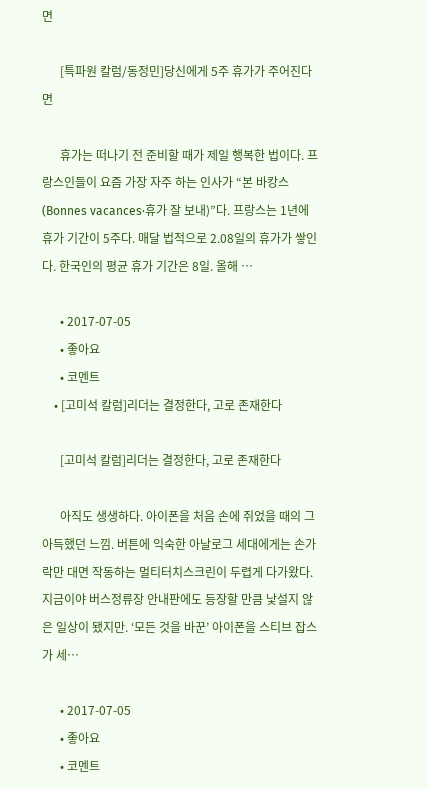면

      [특파원 칼럼/동정민]당신에게 5주 휴가가 주어진다면

      휴가는 떠나기 전 준비할 때가 제일 행복한 법이다. 프랑스인들이 요즘 가장 자주 하는 인사가 “본 바캉스(Bonnes vacances·휴가 잘 보내)”다. 프랑스는 1년에 휴가 기간이 5주다. 매달 법적으로 2.08일의 휴가가 쌓인다. 한국인의 평균 휴가 기간은 8일. 올해 …

      • 2017-07-05
      • 좋아요
      • 코멘트
    • [고미석 칼럼]리더는 결정한다, 고로 존재한다

      [고미석 칼럼]리더는 결정한다, 고로 존재한다

      아직도 생생하다. 아이폰을 처음 손에 쥐었을 때의 그 아득했던 느낌. 버튼에 익숙한 아날로그 세대에게는 손가락만 대면 작동하는 멀티터치스크린이 두렵게 다가왔다. 지금이야 버스정류장 안내판에도 등장할 만큼 낯설지 않은 일상이 됐지만. ‘모든 것을 바꾼’ 아이폰을 스티브 잡스가 세…

      • 2017-07-05
      • 좋아요
      • 코멘트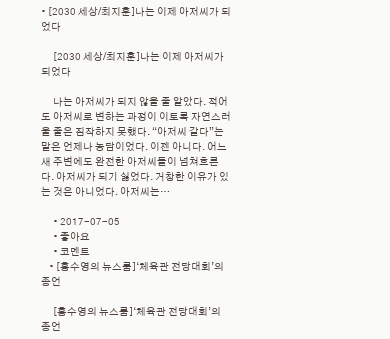• [2030 세상/최지훈]나는 이제 아저씨가 되었다

      [2030 세상/최지훈]나는 이제 아저씨가 되었다

      나는 아저씨가 되지 않을 줄 알았다. 적어도 아저씨로 변하는 과정이 이토록 자연스러울 줄은 짐작하지 못했다. “아저씨 같다”는 말은 언제나 농담이었다. 이젠 아니다. 어느새 주변에도 완전한 아저씨들이 넘쳐흐른다. 아저씨가 되기 싫었다. 거창한 이유가 있는 것은 아니었다. 아저씨는…

      • 2017-07-05
      • 좋아요
      • 코멘트
    • [홍수영의 뉴스룸]‘체육관 전당대회’의 종언

      [홍수영의 뉴스룸]‘체육관 전당대회’의 종언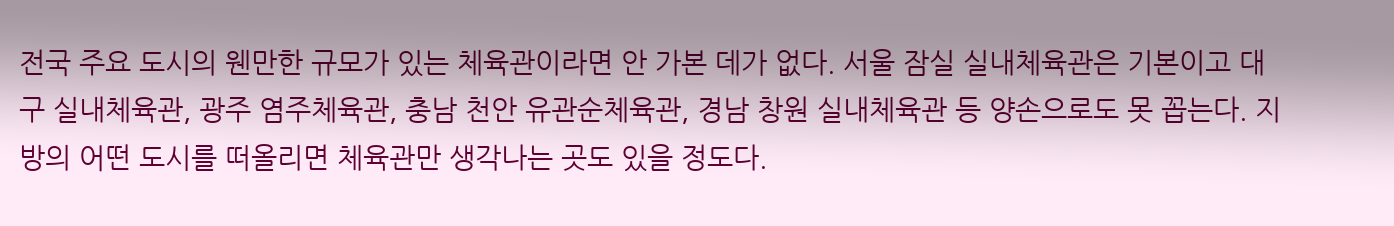전국 주요 도시의 웬만한 규모가 있는 체육관이라면 안 가본 데가 없다. 서울 잠실 실내체육관은 기본이고 대구 실내체육관, 광주 염주체육관, 충남 천안 유관순체육관, 경남 창원 실내체육관 등 양손으로도 못 꼽는다. 지방의 어떤 도시를 떠올리면 체육관만 생각나는 곳도 있을 정도다.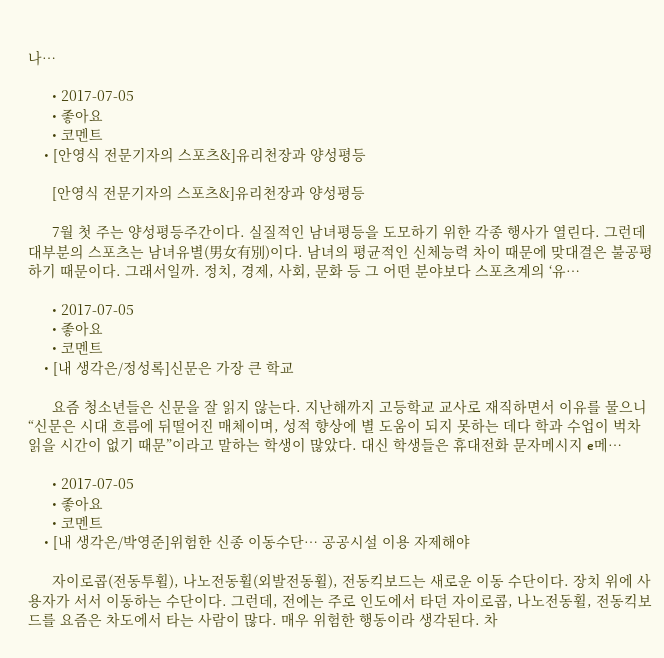나…

      • 2017-07-05
      • 좋아요
      • 코멘트
    • [안영식 전문기자의 스포츠&]유리천장과 양성평등

      [안영식 전문기자의 스포츠&]유리천장과 양성평등

      7월 첫 주는 양성평등주간이다. 실질적인 남녀평등을 도모하기 위한 각종 행사가 열린다. 그런데 대부분의 스포츠는 남녀유별(男女有別)이다. 남녀의 평균적인 신체능력 차이 때문에 맞대결은 불공평하기 때문이다. 그래서일까. 정치, 경제, 사회, 문화 등 그 어떤 분야보다 스포츠계의 ‘유…

      • 2017-07-05
      • 좋아요
      • 코멘트
    • [내 생각은/정성록]신문은 가장 큰 학교

      요즘 청소년들은 신문을 잘 읽지 않는다. 지난해까지 고등학교 교사로 재직하면서 이유를 물으니 “신문은 시대 흐름에 뒤떨어진 매체이며, 성적 향상에 별 도움이 되지 못하는 데다 학과 수업이 벅차 읽을 시간이 없기 때문”이라고 말하는 학생이 많았다. 대신 학생들은 휴대전화 문자메시지 e메…

      • 2017-07-05
      • 좋아요
      • 코멘트
    • [내 생각은/박영준]위험한 신종 이동수단… 공공시설 이용 자제해야

      자이로콥(전동투휠), 나노전동휠(외발전동휠), 전동킥보드는 새로운 이동 수단이다. 장치 위에 사용자가 서서 이동하는 수단이다. 그런데, 전에는 주로 인도에서 타던 자이로콥, 나노전동휠, 전동킥보드를 요즘은 차도에서 타는 사람이 많다. 매우 위험한 행동이라 생각된다. 차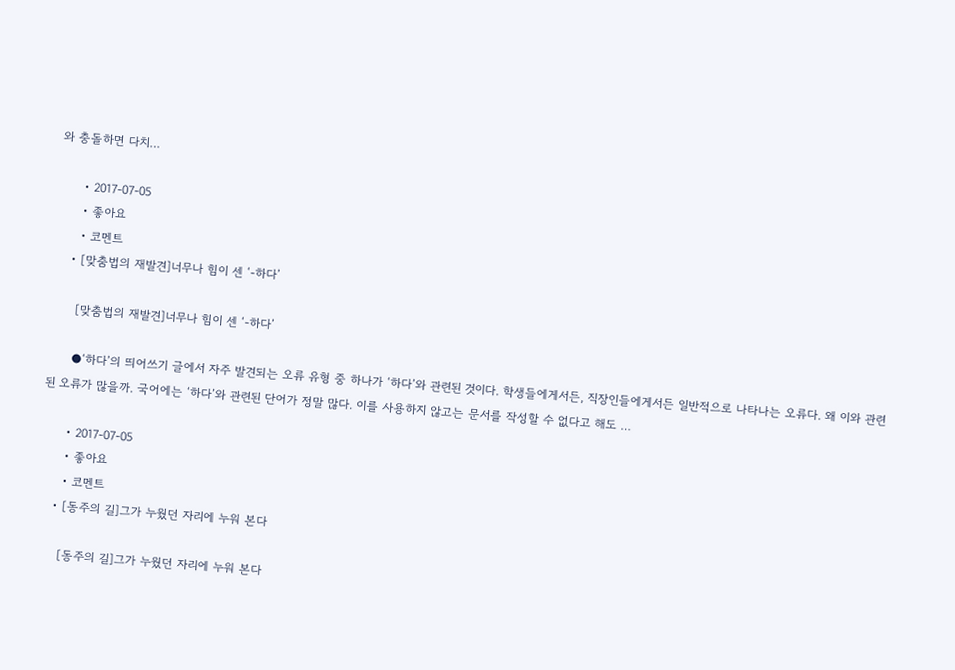와 충돌하면 다치…

      • 2017-07-05
      • 좋아요
      • 코멘트
    • [맞춤법의 재발견]너무나 힘이 센 ‘-하다’

      [맞춤법의 재발견]너무나 힘이 센 ‘-하다’

      ●‘하다’의 띄어쓰기 글에서 자주 발견되는 오류 유형 중 하나가 ‘하다’와 관련된 것이다. 학생들에게서든, 직장인들에게서든 일반적으로 나타나는 오류다. 왜 이와 관련된 오류가 많을까. 국어에는 ‘하다’와 관련된 단어가 정말 많다. 이를 사용하지 않고는 문서를 작성할 수 없다고 해도 …

      • 2017-07-05
      • 좋아요
      • 코멘트
    • [동주의 길]그가 누웠던 자리에 누워 본다

      [동주의 길]그가 누웠던 자리에 누워 본다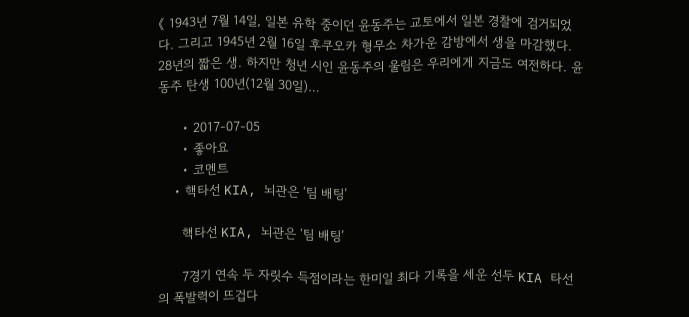《 1943년 7월 14일, 일본 유학 중이던 윤동주는 교토에서 일본 경찰에 검거되었다. 그리고 1945년 2월 16일 후쿠오카 형무소 차가운 감방에서 생을 마감했다. 28년의 짧은 생. 하지만 청년 시인 윤동주의 울림은 우리에게 지금도 여전하다. 윤동주 탄생 100년(12월 30일)…

      • 2017-07-05
      • 좋아요
      • 코멘트
    • 핵타선 KIA, 뇌관은 ‘팀 배팅’

      핵타선 KIA, 뇌관은 ‘팀 배팅’

      7경기 연속 두 자릿수 득점이라는 한미일 최다 기록을 세운 선두 KIA 타선의 폭발력이 뜨겁다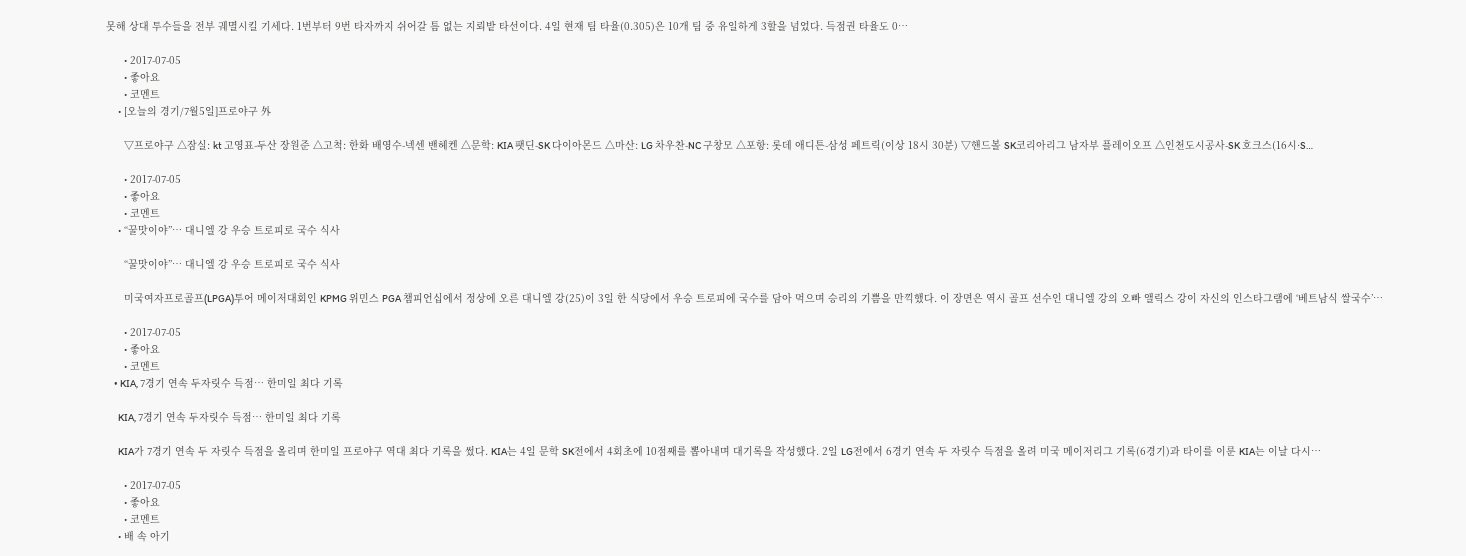못해 상대 투수들을 전부 궤멸시킬 기세다. 1번부터 9번 타자까지 쉬어갈 틈 없는 지뢰밭 타선이다. 4일 현재 팀 타율(0.305)은 10개 팀 중 유일하게 3할을 넘었다. 득점권 타율도 0…

      • 2017-07-05
      • 좋아요
      • 코멘트
    • [오늘의 경기/7월5일]프로야구 外

      ▽프로야구 △잠실: kt 고영표-두산 장원준 △고척: 한화 배영수-넥센 밴헤켄 △문학: KIA 팻딘-SK 다이아몬드 △마산: LG 차우찬-NC 구창모 △포항: 롯데 애디튼-삼성 페트릭(이상 18시 30분) ▽핸드볼 SK코리아리그 남자부 플레이오프 △인천도시공사-SK 호크스(16시·S…

      • 2017-07-05
      • 좋아요
      • 코멘트
    • “꿀맛이야”… 대니엘 강 우승 트로피로 국수 식사

      “꿀맛이야”… 대니엘 강 우승 트로피로 국수 식사

      미국여자프로골프(LPGA)투어 메이저대회인 KPMG 위민스 PGA 챔피언십에서 정상에 오른 대니엘 강(25)이 3일 한 식당에서 우승 트로피에 국수를 담아 먹으며 승리의 기쁨을 만끽했다. 이 장면은 역시 골프 선수인 대니엘 강의 오빠 앨릭스 강이 자신의 인스타그램에 ‘베트남식 쌀국수’…

      • 2017-07-05
      • 좋아요
      • 코멘트
    • KIA, 7경기 연속 두자릿수 득점… 한미일 최다 기록

      KIA, 7경기 연속 두자릿수 득점… 한미일 최다 기록

      KIA가 7경기 연속 두 자릿수 득점을 올리며 한미일 프로야구 역대 최다 기록을 썼다. KIA는 4일 문학 SK전에서 4회초에 10점째를 뽑아내며 대기록을 작성했다. 2일 LG전에서 6경기 연속 두 자릿수 득점을 올려 미국 메이저리그 기록(6경기)과 타이를 이룬 KIA는 이날 다시…

      • 2017-07-05
      • 좋아요
      • 코멘트
    • 배 속 아기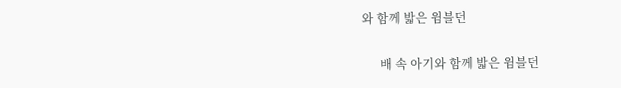와 함께 밟은 윔블던

      배 속 아기와 함께 밟은 윔블던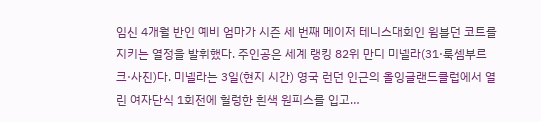임신 4개월 반인 예비 엄마가 시즌 세 번째 메이저 테니스대회인 윔블던 코트를 지키는 열정을 발휘했다. 주인공은 세계 랭킹 82위 만디 미넬라(31·룩셈부르크·사진)다. 미넬라는 3일(현지 시간) 영국 런던 인근의 올잉글랜드클럽에서 열린 여자단식 1회전에 헐렁한 흰색 원피스를 입고…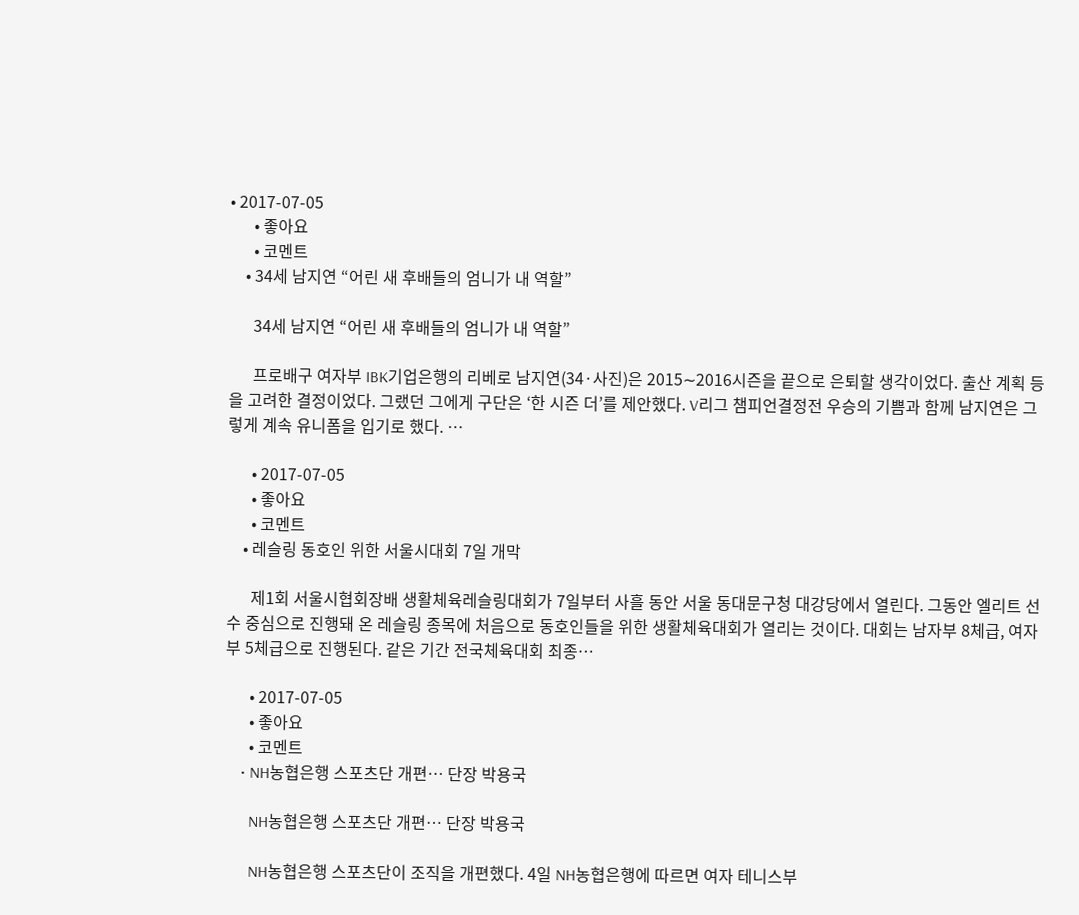• 2017-07-05
      • 좋아요
      • 코멘트
    • 34세 남지연 “어린 새 후배들의 엄니가 내 역할”

      34세 남지연 “어린 새 후배들의 엄니가 내 역할”

      프로배구 여자부 IBK기업은행의 리베로 남지연(34·사진)은 2015∼2016시즌을 끝으로 은퇴할 생각이었다. 출산 계획 등을 고려한 결정이었다. 그랬던 그에게 구단은 ‘한 시즌 더’를 제안했다. V리그 챔피언결정전 우승의 기쁨과 함께 남지연은 그렇게 계속 유니폼을 입기로 했다. …

      • 2017-07-05
      • 좋아요
      • 코멘트
    • 레슬링 동호인 위한 서울시대회 7일 개막

      제1회 서울시협회장배 생활체육레슬링대회가 7일부터 사흘 동안 서울 동대문구청 대강당에서 열린다. 그동안 엘리트 선수 중심으로 진행돼 온 레슬링 종목에 처음으로 동호인들을 위한 생활체육대회가 열리는 것이다. 대회는 남자부 8체급, 여자부 5체급으로 진행된다. 같은 기간 전국체육대회 최종…

      • 2017-07-05
      • 좋아요
      • 코멘트
    • NH농협은행 스포츠단 개편… 단장 박용국

      NH농협은행 스포츠단 개편… 단장 박용국

      NH농협은행 스포츠단이 조직을 개편했다. 4일 NH농협은행에 따르면 여자 테니스부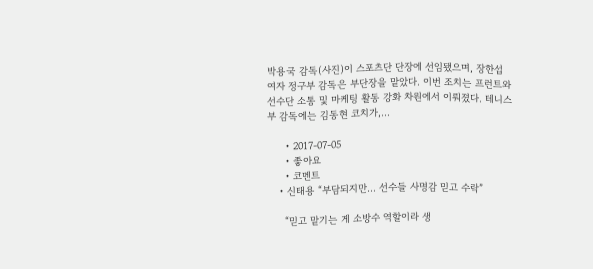박용국 감독(사진)이 스포츠단 단장에 선임됐으며, 장한섭 여자 정구부 감독은 부단장을 맡았다. 이번 조치는 프런트와 선수단 소통 및 마케팅 활동 강화 차원에서 이뤄졌다. 테니스부 감독에는 김동현 코치가,…

      • 2017-07-05
      • 좋아요
      • 코멘트
    • 신태용 “부담되지만… 선수들 사명감 믿고 수락”

      “믿고 맡기는 게 소방수 역할이라 생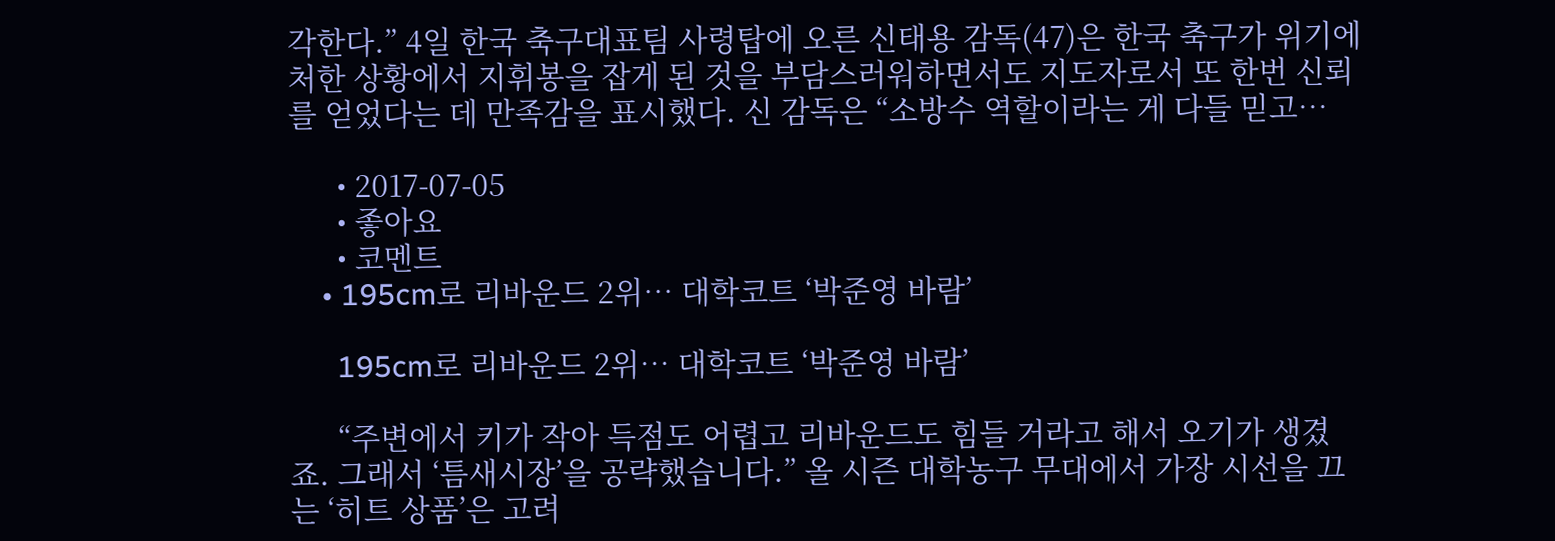각한다.” 4일 한국 축구대표팀 사령탑에 오른 신태용 감독(47)은 한국 축구가 위기에 처한 상황에서 지휘봉을 잡게 된 것을 부담스러워하면서도 지도자로서 또 한번 신뢰를 얻었다는 데 만족감을 표시했다. 신 감독은 “소방수 역할이라는 게 다들 믿고…

      • 2017-07-05
      • 좋아요
      • 코멘트
    • 195cm로 리바운드 2위… 대학코트 ‘박준영 바람’

      195cm로 리바운드 2위… 대학코트 ‘박준영 바람’

      “주변에서 키가 작아 득점도 어렵고 리바운드도 힘들 거라고 해서 오기가 생겼죠. 그래서 ‘틈새시장’을 공략했습니다.” 올 시즌 대학농구 무대에서 가장 시선을 끄는 ‘히트 상품’은 고려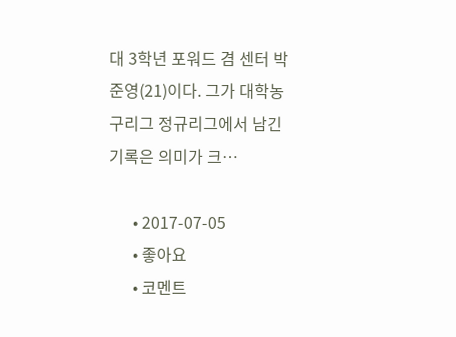대 3학년 포워드 겸 센터 박준영(21)이다. 그가 대학농구리그 정규리그에서 남긴 기록은 의미가 크…

      • 2017-07-05
      • 좋아요
      • 코멘트